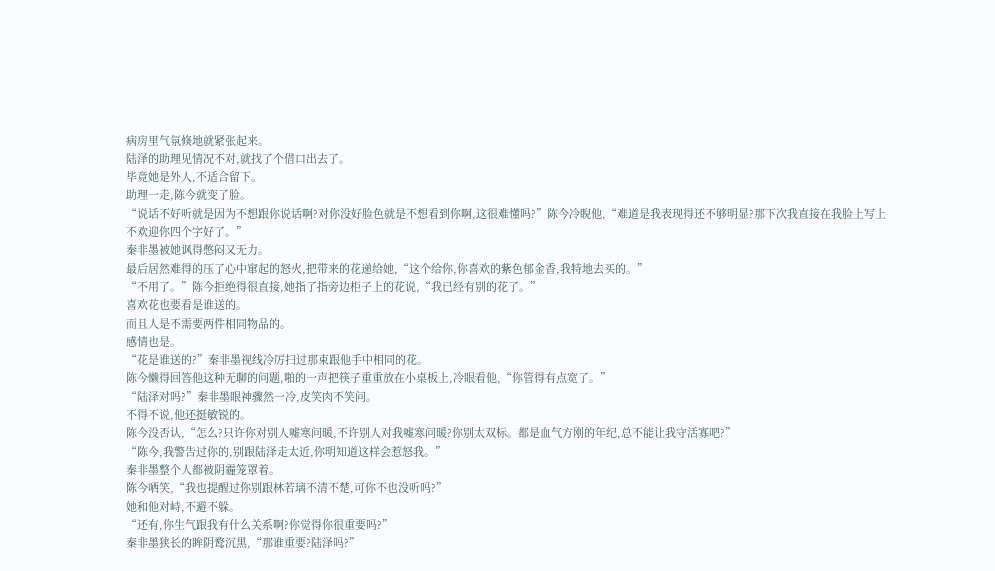病房里气氛倏地就紧张起来。
陆泽的助理见情况不对,就找了个借口出去了。
毕竟她是外人,不适合留下。
助理一走,陈今就变了脸。
“说话不好听就是因为不想跟你说话啊?对你没好脸色就是不想看到你啊,这很难懂吗?”陈今冷睨他,“难道是我表现得还不够明显?那下次我直接在我脸上写上不欢迎你四个字好了。”
秦非墨被她讽得憋闷又无力。
最后居然难得的压了心中窜起的怒火,把带来的花递给她,“这个给你,你喜欢的紫色郁金香,我特地去买的。”
“不用了。”陈今拒绝得很直接,她指了指旁边柜子上的花说,“我已经有别的花了。”
喜欢花也要看是谁送的。
而且人是不需要两件相同物品的。
感情也是。
“花是谁送的?”秦非墨视线冷厉扫过那束跟他手中相同的花。
陈今懒得回答他这种无聊的问题,啪的一声把筷子重重放在小桌板上,冷眼看他,“你管得有点宽了。”
“陆泽对吗?”秦非墨眼神骤然一冷,皮笑肉不笑问。
不得不说,他还挺敏锐的。
陈今没否认,“怎么?只许你对别人嘘寒问暖,不许别人对我嘘寒问暖?你别太双标。都是血气方刚的年纪,总不能让我守活寡吧?”
“陈今,我警告过你的,别跟陆泽走太近,你明知道这样会惹怒我。”
秦非墨整个人都被阴霾笼罩着。
陈今哂笑,“我也提醒过你别跟林若璃不清不楚,可你不也没听吗?”
她和他对峙,不避不躲。
“还有,你生气跟我有什么关系啊?你觉得你很重要吗?”
秦非墨狭长的眸阴鹜沉黑,“那谁重要?陆泽吗?”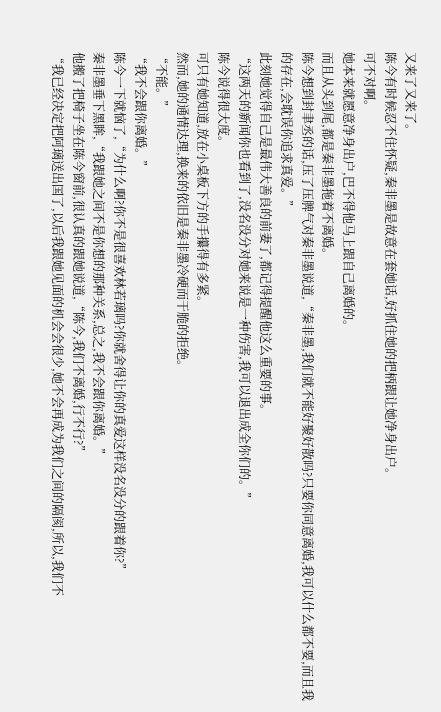又来了又来了。
陈今有时候忍不住怀疑,秦非墨是故意在套她话,好抓住她的把柄跟让她净身出户。
可不对啊。
她本来就愿意净身出户,巴不得他马上跟自己离婚的。
而且从头到尾,都是秦非墨拖着不离婚。
陈今想到封聿丞的话,压了压脾气对秦非墨说道,“秦非墨,我们就不能好聚好散吗?只要你同意离婚,我可以什么都不要,而且我的存在,会耽误你追求真爱。”
此刻她觉得自己是最伟大善良的前妻了,都记得提醒他这么重要的事。
“这两天的新闻你也看到了,没名没分对她来说是一种伤害,我可以退出成全你们的。”
陈今说得很大度。
可只有她知道,放在小桌板下方的手攥得有多紧。
然而,她的通情达理,换来的依旧是秦非墨冷硬而干脆的拒绝。
“不能。”
“我不会跟你离婚。”
陈今一下就恼了,“为什么啊?你不是很喜欢林若璃吗?你就舍得让你的真爱这样没名没分的跟着你?”
秦非墨垂下黑眸,“我跟她之间不是你想的那种关系,总之,我不会跟你离婚。”
他搬了把椅子坐在陈今窗前,很认真的跟她说道,“陈今,我们不离婚,行不行?”
“我已经决定把阿璃送出国了,以后我跟她见面的机会会很少,她不会再成为我们之间的隔阂,所以,我们不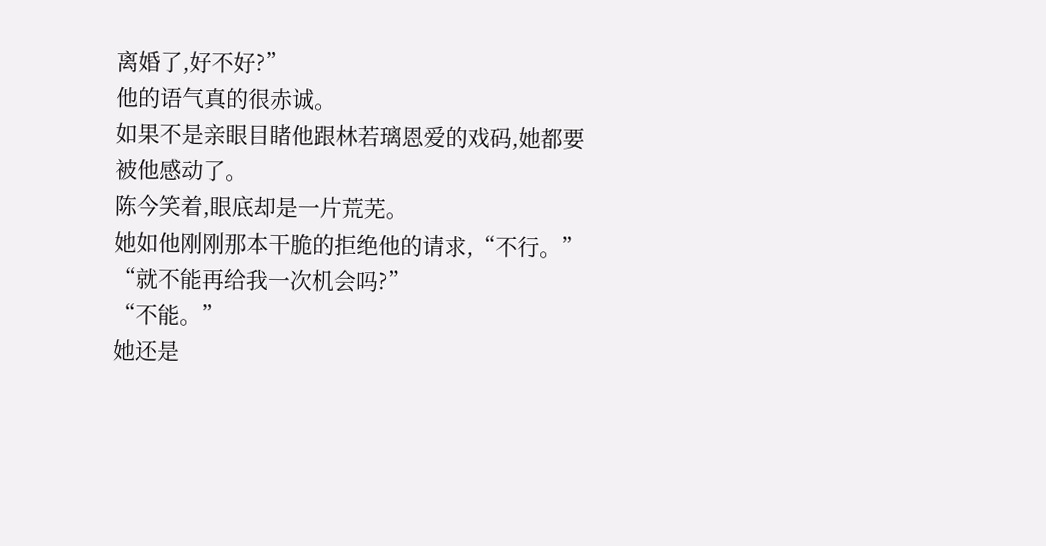离婚了,好不好?”
他的语气真的很赤诚。
如果不是亲眼目睹他跟林若璃恩爱的戏码,她都要被他感动了。
陈今笑着,眼底却是一片荒芜。
她如他刚刚那本干脆的拒绝他的请求,“不行。”
“就不能再给我一次机会吗?”
“不能。”
她还是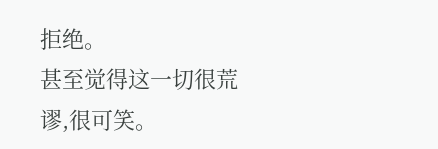拒绝。
甚至觉得这一切很荒谬,很可笑。